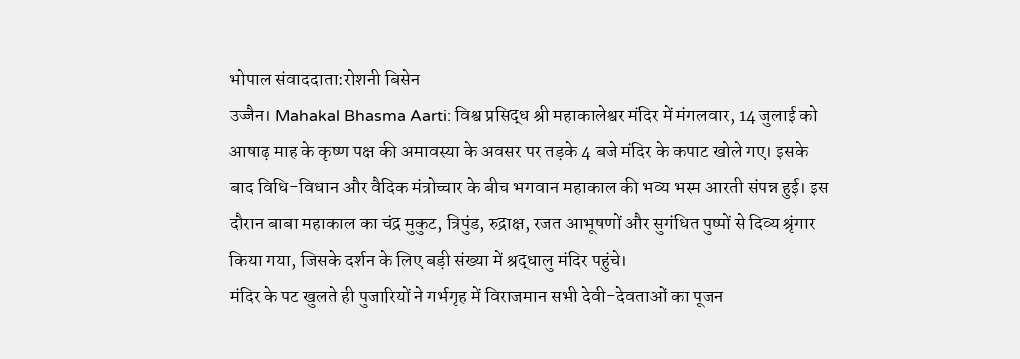भोपाल संवाददाता:रोशनी बिसेन
उज्जैन। Mahakal Bhasma Aarti: विश्व प्रसिद्ध श्री महाकालेश्वर मंदिर में मंगलवार, 14 जुलाई को आषाढ़ माह के कृष्ण पक्ष की अमावस्या के अवसर पर तड़के 4 बजे मंदिर के कपाट खोले गए। इसके बाद विधि-विधान और वैदिक मंत्रोच्चार के बीच भगवान महाकाल की भव्य भस्म आरती संपन्न हुई। इस दौरान बाबा महाकाल का चंद्र मुकुट, त्रिपुंड, रुद्राक्ष, रजत आभूषणों और सुगंधित पुष्पों से दिव्य श्रृंगार किया गया, जिसके दर्शन के लिए बड़ी संख्या में श्रद्धालु मंदिर पहुंचे।
मंदिर के पट खुलते ही पुजारियों ने गर्भगृह में विराजमान सभी देवी-देवताओं का पूजन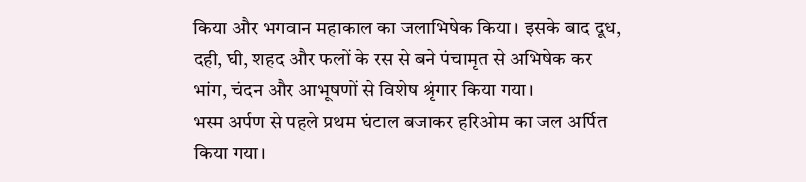किया और भगवान महाकाल का जलाभिषेक किया। इसके बाद दूध, दही, घी, शहद और फलों के रस से बने पंचामृत से अभिषेक कर भांग, चंदन और आभूषणों से विशेष श्रृंगार किया गया।
भस्म अर्पण से पहले प्रथम घंटाल बजाकर हरिओम का जल अर्पित किया गया।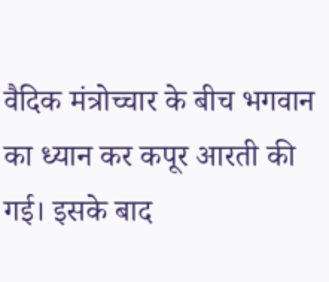वैदिक मंत्रोच्चार के बीच भगवान का ध्यान कर कपूर आरती की गई। इसके बाद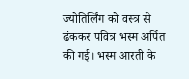ज्योतिर्लिंग को वस्त्र से ढंककर पवित्र भस्म अर्पित की गई। भस्म आरती के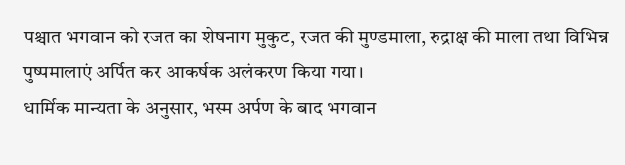पश्चात भगवान को रजत का शेषनाग मुकुट, रजत की मुण्डमाला, रुद्राक्ष की माला तथा विभिन्न पुष्पमालाएं अर्पित कर आकर्षक अलंकरण किया गया।
धार्मिक मान्यता के अनुसार, भस्म अर्पण के बाद भगवान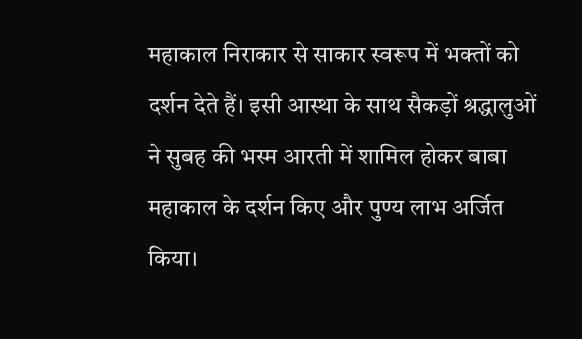महाकाल निराकार से साकार स्वरूप में भक्तों को दर्शन देते हैं। इसी आस्था के साथ सैकड़ों श्रद्धालुओं ने सुबह की भस्म आरती में शामिल होकर बाबा महाकाल के दर्शन किए और पुण्य लाभ अर्जित किया।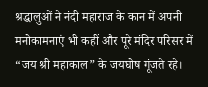श्रद्धालुओं ने नंदी महाराज के कान में अपनी मनोकामनाएं भी कहीं और पूरे मंदिर परिसर में “जय श्री महाकाल” के जयघोष गूंजते रहे।